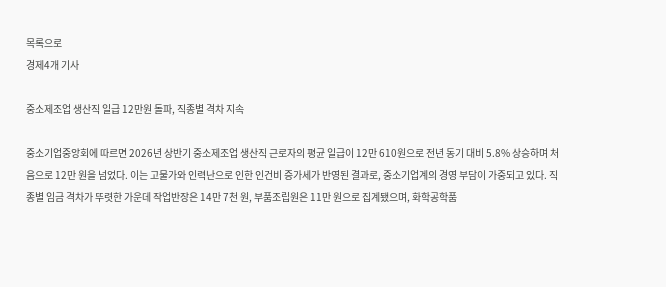목록으로
경제4개 기사

중소제조업 생산직 일급 12만원 돌파, 직종별 격차 지속

중소기업중앙회에 따르면 2026년 상반기 중소제조업 생산직 근로자의 평균 일급이 12만 610원으로 전년 동기 대비 5.8% 상승하며 처음으로 12만 원을 넘었다. 이는 고물가와 인력난으로 인한 인건비 증가세가 반영된 결과로, 중소기업계의 경영 부담이 가중되고 있다. 직종별 임금 격차가 뚜렷한 가운데 작업반장은 14만 7천 원, 부품조립원은 11만 원으로 집계됐으며, 화학공학품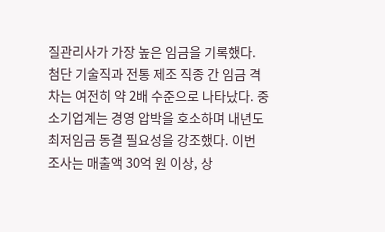질관리사가 가장 높은 임금을 기록했다. 첨단 기술직과 전통 제조 직종 간 임금 격차는 여전히 약 2배 수준으로 나타났다. 중소기업계는 경영 압박을 호소하며 내년도 최저임금 동결 필요성을 강조했다. 이번 조사는 매출액 30억 원 이상, 상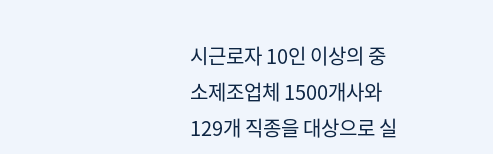시근로자 10인 이상의 중소제조업체 1500개사와 129개 직종을 대상으로 실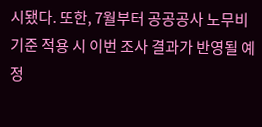시됐다. 또한, 7월부터 공공공사 노무비 기준 적용 시 이번 조사 결과가 반영될 예정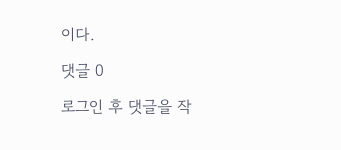이다.

댓글 0

로그인 후 댓글을 작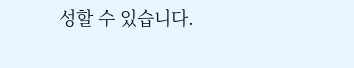성할 수 있습니다.